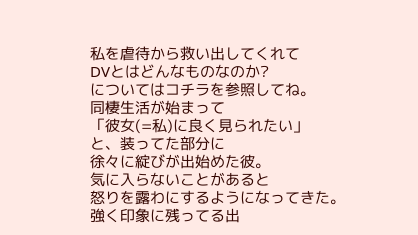私を虐待から救い出してくれて
DVとはどんなものなのか?
についてはコチラを参照してね。
同棲生活が始まって
「彼女(=私)に良く見られたい」
と、装ってた部分に
徐々に綻びが出始めた彼。
気に入らないことがあると
怒りを露わにするようになってきた。
強く印象に残ってる出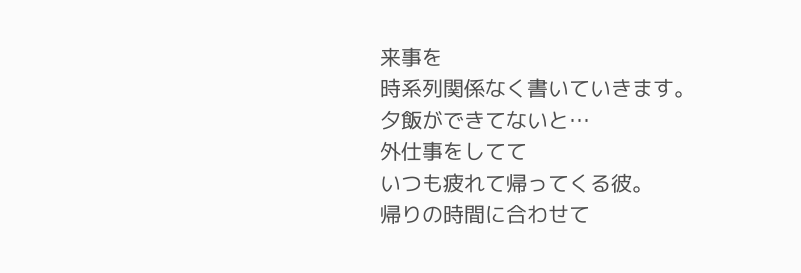来事を
時系列関係なく書いていきます。
夕飯ができてないと…
外仕事をしてて
いつも疲れて帰ってくる彼。
帰りの時間に合わせて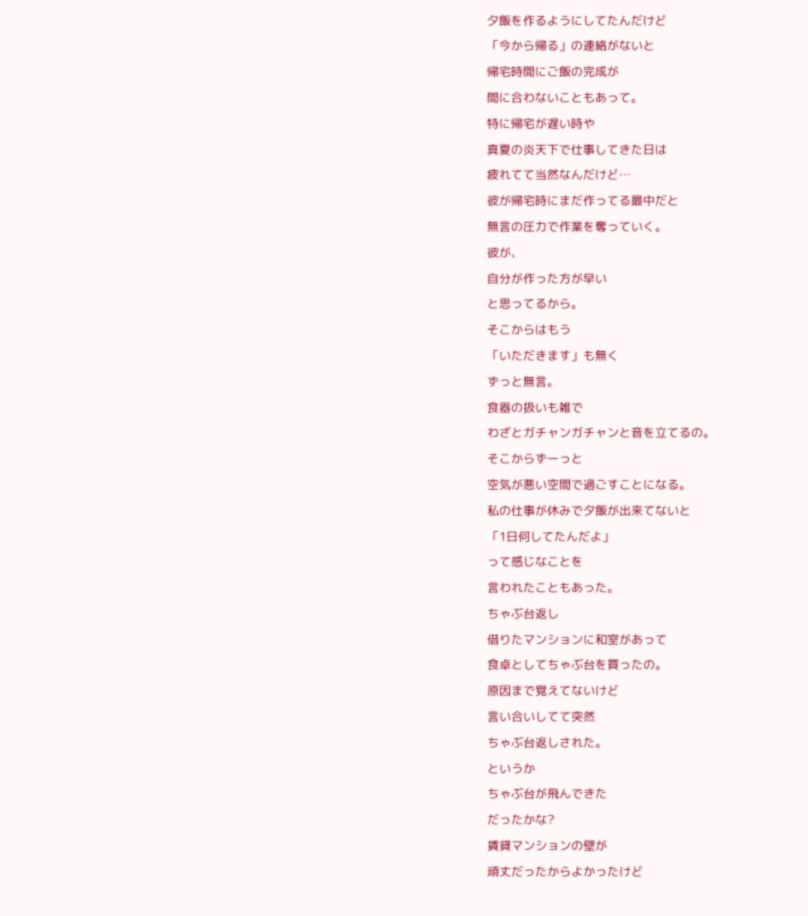夕飯を作るようにしてたんだけど
「今から帰る」の連絡がないと
帰宅時間にご飯の完成が
間に合わないこともあって。
特に帰宅が遅い時や
真夏の炎天下で仕事してきた日は
疲れてて当然なんだけど…
彼が帰宅時にまだ作ってる最中だと
無言の圧力で作業を奪っていく。
彼が、
自分が作った方が早い
と思ってるから。
そこからはもう
「いただきます」も無く
ずっと無言。
食器の扱いも雑で
わざとガチャンガチャンと音を立てるの。
そこからずーっと
空気が悪い空間で過ごすことになる。
私の仕事が休みで夕飯が出来てないと
「1日何してたんだよ」
って感じなことを
言われたこともあった。
ちゃぶ台返し
借りたマンションに和室があって
食卓としてちゃぶ台を買ったの。
原因まで覚えてないけど
言い合いしてて突然
ちゃぶ台返しされた。
というか
ちゃぶ台が飛んできた
だったかな?
賃貸マンションの壁が
頑丈だったからよかったけど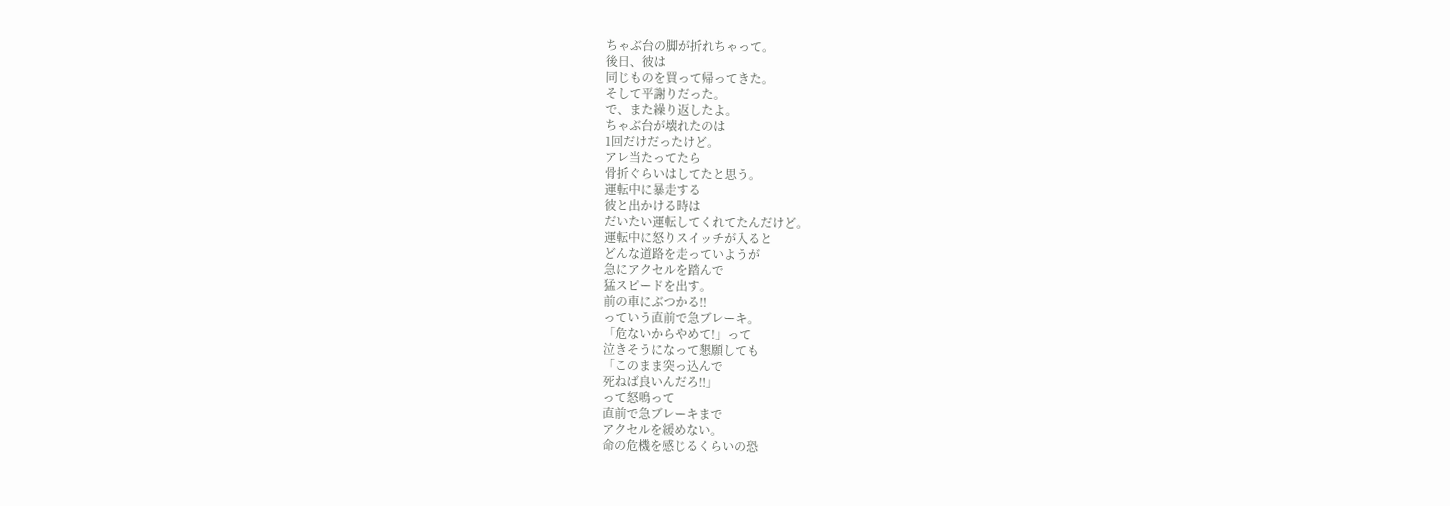ちゃぶ台の脚が折れちゃって。
後日、彼は
同じものを買って帰ってきた。
そして平謝りだった。
で、また繰り返したよ。
ちゃぶ台が壊れたのは
1回だけだったけど。
アレ当たってたら
骨折ぐらいはしてたと思う。
運転中に暴走する
彼と出かける時は
だいたい運転してくれてたんだけど。
運転中に怒りスイッチが入ると
どんな道路を走っていようが
急にアクセルを踏んで
猛スピードを出す。
前の車にぶつかる‼
っていう直前で急ブレーキ。
「危ないからやめて!」って
泣きそうになって懇願しても
「このまま突っ込んで
死ねば良いんだろ‼」
って怒鳴って
直前で急ブレーキまで
アクセルを緩めない。
命の危機を感じるくらいの恐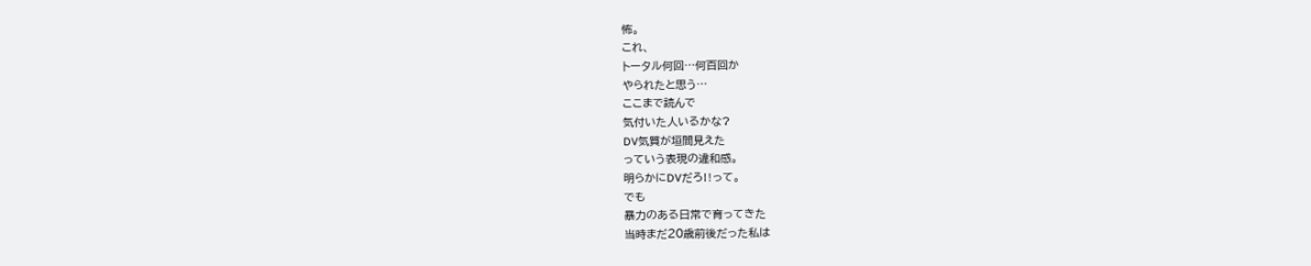怖。
これ、
トータル何回…何百回か
やられたと思う…
ここまで読んで
気付いた人いるかな?
DV気質が垣間見えた
っていう表現の違和感。
明らかにDVだろ‼って。
でも
暴力のある日常で育ってきた
当時まだ20歳前後だった私は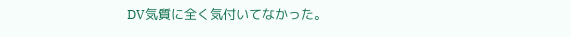DV気質に全く気付いてなかった。